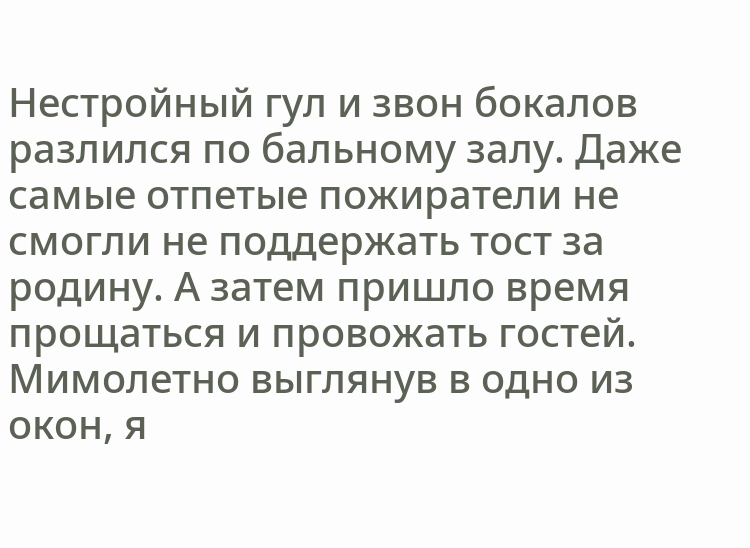Нестройный гул и звон бокалов разлился по бальному залу. Даже самые отпетые пожиратели не смогли не поддержать тост за родину. А затем пришло время прощаться и провожать гостей. Мимолетно выглянув в одно из окон, я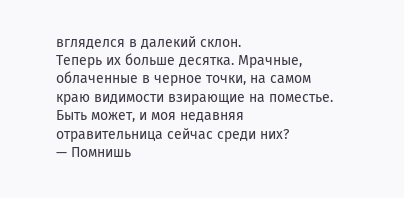вгляделся в далекий склон.
Теперь их больше десятка. Мрачные, облаченные в черное точки, на самом краю видимости взирающие на поместье. Быть может, и моя недавняя отравительница сейчас среди них?
— Помнишь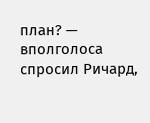план? — вполголоса спросил Ричард,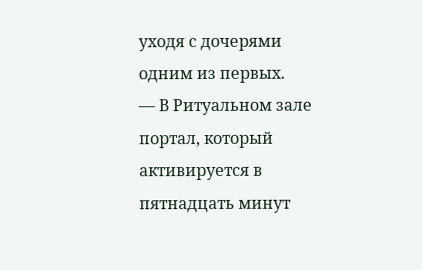уходя с дочерями одним из первых.
— В Ритуальном зале портал, который активируется в пятнадцать минут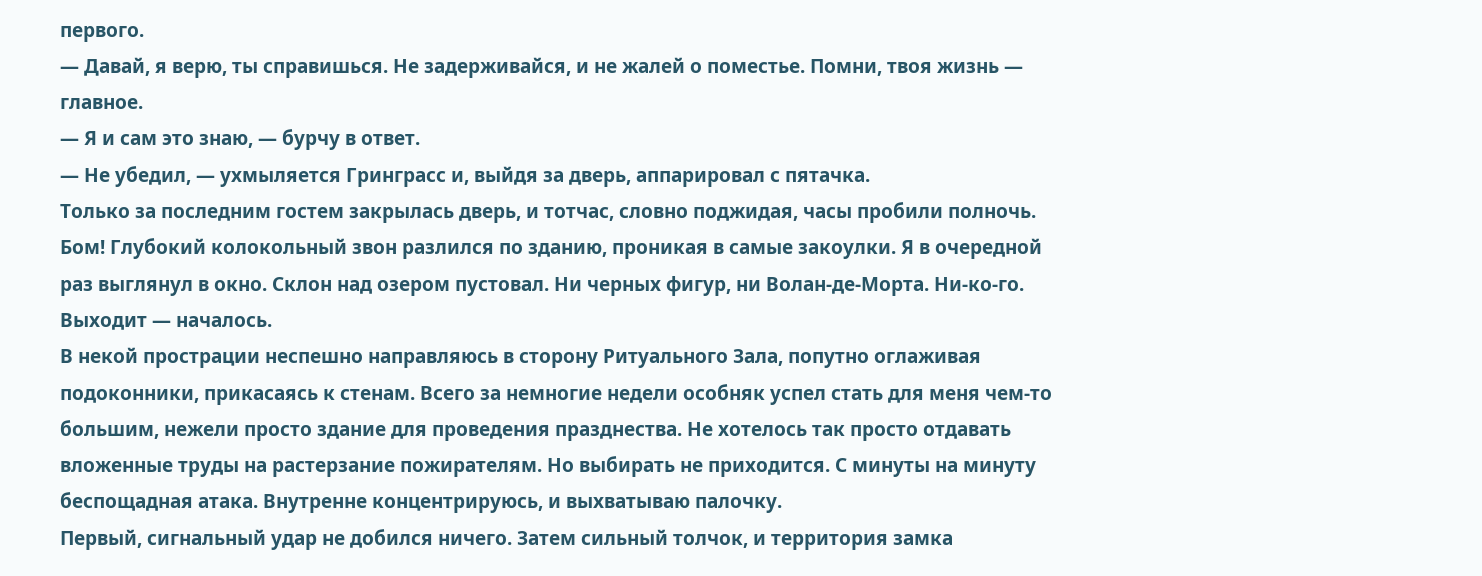первого.
— Давай, я верю, ты справишься. Не задерживайся, и не жалей о поместье. Помни, твоя жизнь — главное.
— Я и сам это знаю, — бурчу в ответ.
— Не убедил, — ухмыляется Гринграсс и, выйдя за дверь, аппарировал с пятачка.
Только за последним гостем закрылась дверь, и тотчас, словно поджидая, часы пробили полночь. Бом! Глубокий колокольный звон разлился по зданию, проникая в самые закоулки. Я в очередной раз выглянул в окно. Склон над озером пустовал. Ни черных фигур, ни Волан-де-Морта. Ни-ко-го. Выходит — началось.
В некой прострации неспешно направляюсь в сторону Ритуального Зала, попутно оглаживая подоконники, прикасаясь к стенам. Всего за немногие недели особняк успел стать для меня чем-то большим, нежели просто здание для проведения празднества. Не хотелось так просто отдавать вложенные труды на растерзание пожирателям. Но выбирать не приходится. С минуты на минуту беспощадная атака. Внутренне концентрируюсь, и выхватываю палочку.
Первый, сигнальный удар не добился ничего. Затем сильный толчок, и территория замка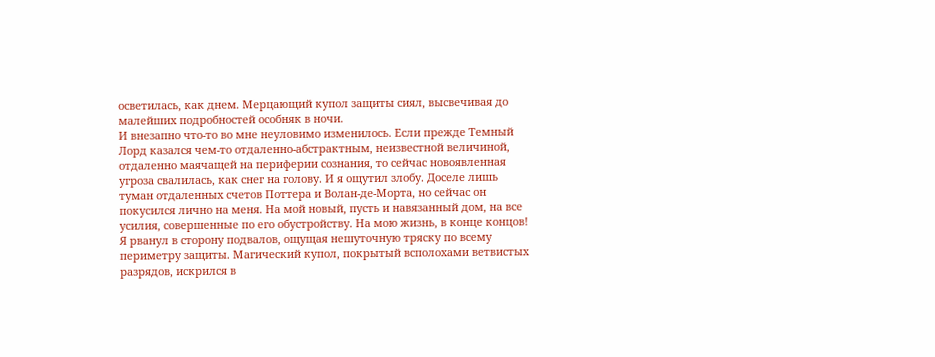осветилась, как днем. Мерцающий купол защиты сиял, высвечивая до малейших подробностей особняк в ночи.
И внезапно что-то во мне неуловимо изменилось. Если прежде Темный Лорд казался чем-то отдаленно-абстрактным, неизвестной величиной, отдаленно маячащей на периферии сознания, то сейчас новоявленная угроза свалилась, как снег на голову. И я ощутил злобу. Доселе лишь туман отдаленных счетов Поттера и Волан-де-Морта, но сейчас он покусился лично на меня. На мой новый, пусть и навязанный дом, на все усилия, совершенные по его обустройству. На мою жизнь, в конце концов!
Я рванул в сторону подвалов, ощущая нешуточную тряску по всему периметру защиты. Магический купол, покрытый всполохами ветвистых разрядов, искрился в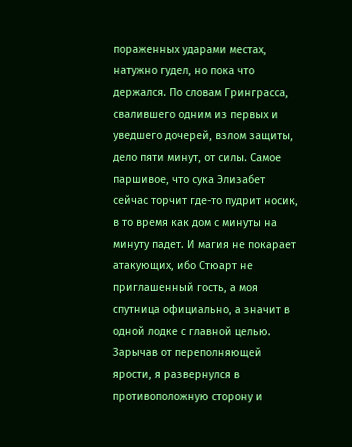пораженных ударами местах, натужно гудел, но пока что держался. По словам Гринграсса, свалившего одним из первых и уведшего дочерей, взлом защиты, дело пяти минут, от силы. Самое паршивое, что сука Элизабет сейчас торчит где-то пудрит носик, в то время как дом с минуты на минуту падет. И магия не покарает атакующих, ибо Стюарт не приглашенный гость, а моя спутница официально, а значит в одной лодке с главной целью.
Зарычав от переполняющей ярости, я развернулся в противоположную сторону и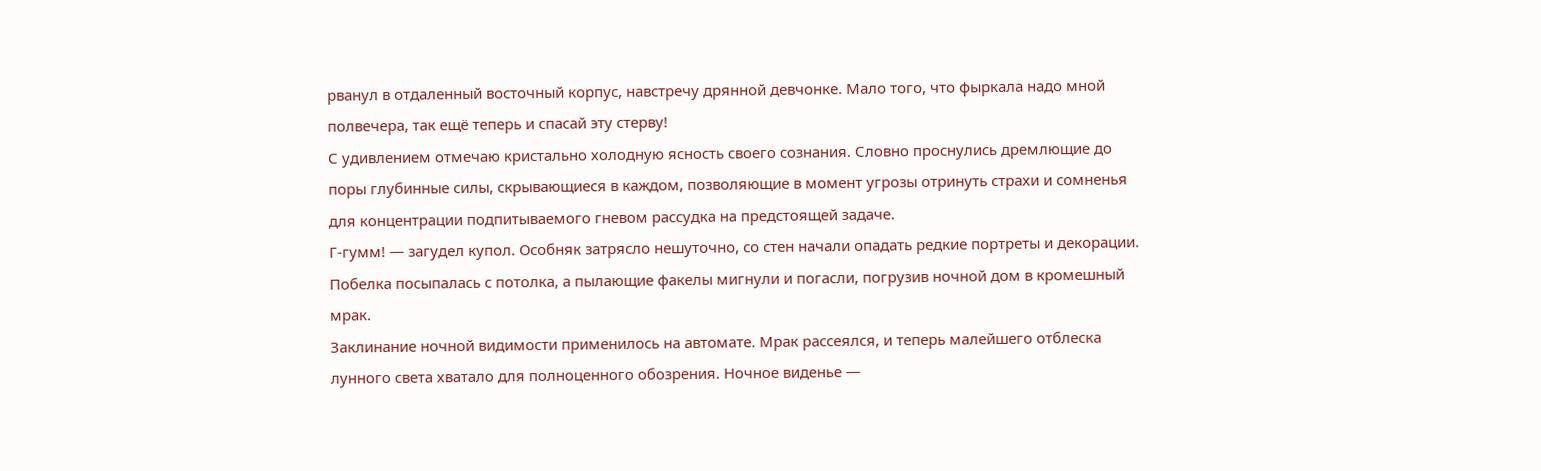рванул в отдаленный восточный корпус, навстречу дрянной девчонке. Мало того, что фыркала надо мной полвечера, так ещё теперь и спасай эту стерву!
С удивлением отмечаю кристально холодную ясность своего сознания. Словно проснулись дремлющие до поры глубинные силы, скрывающиеся в каждом, позволяющие в момент угрозы отринуть страхи и сомненья для концентрации подпитываемого гневом рассудка на предстоящей задаче.
Г-гумм! — загудел купол. Особняк затрясло нешуточно, со стен начали опадать редкие портреты и декорации. Побелка посыпалась с потолка, а пылающие факелы мигнули и погасли, погрузив ночной дом в кромешный мрак.
Заклинание ночной видимости применилось на автомате. Мрак рассеялся, и теперь малейшего отблеска лунного света хватало для полноценного обозрения. Ночное виденье —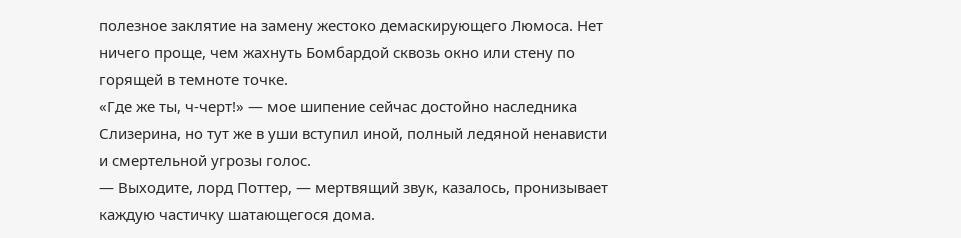полезное заклятие на замену жестоко демаскирующего Люмоса. Нет ничего проще, чем жахнуть Бомбардой сквозь окно или стену по горящей в темноте точке.
«Где же ты, ч-черт!» — мое шипение сейчас достойно наследника Слизерина, но тут же в уши вступил иной, полный ледяной ненависти и смертельной угрозы голос.
— Выходите, лорд Поттер, — мертвящий звук, казалось, пронизывает каждую частичку шатающегося дома.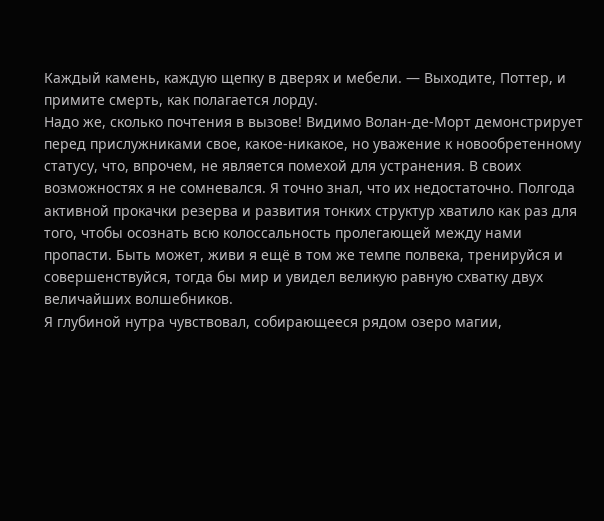Каждый камень, каждую щепку в дверях и мебели. — Выходите, Поттер, и примите смерть, как полагается лорду.
Надо же, сколько почтения в вызове! Видимо Волан-де-Морт демонстрирует перед прислужниками свое, какое-никакое, но уважение к новообретенному статусу, что, впрочем, не является помехой для устранения. В своих возможностях я не сомневался. Я точно знал, что их недостаточно. Полгода активной прокачки резерва и развития тонких структур хватило как раз для того, чтобы осознать всю колоссальность пролегающей между нами пропасти. Быть может, живи я ещё в том же темпе полвека, тренируйся и совершенствуйся, тогда бы мир и увидел великую равную схватку двух величайших волшебников.
Я глубиной нутра чувствовал, собирающееся рядом озеро магии,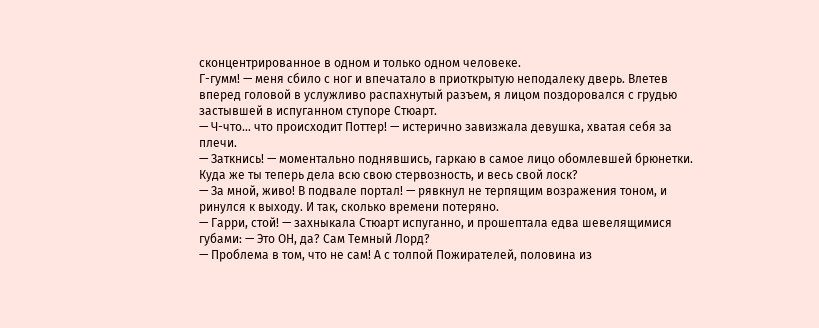сконцентрированное в одном и только одном человеке.
Г-гумм! — меня сбило с ног и впечатало в приоткрытую неподалеку дверь. Влетев вперед головой в услужливо распахнутый разъем, я лицом поздоровался с грудью застывшей в испуганном ступоре Стюарт.
— Ч-что… что происходит Поттер! — истерично завизжала девушка, хватая себя за плечи.
— Заткнись! — моментально поднявшись, гаркаю в самое лицо обомлевшей брюнетки. Куда же ты теперь дела всю свою стервозность, и весь свой лоск?
— За мной, живо! В подвале портал! — рявкнул не терпящим возражения тоном, и ринулся к выходу. И так, сколько времени потеряно.
— Гарри, стой! — захныкала Стюарт испуганно, и прошептала едва шевелящимися губами: — Это ОН, да? Сам Темный Лорд?
— Проблема в том, что не сам! А с толпой Пожирателей, половина из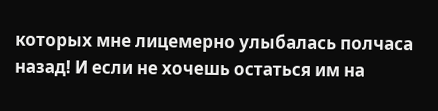которых мне лицемерно улыбалась полчаса назад! И если не хочешь остаться им на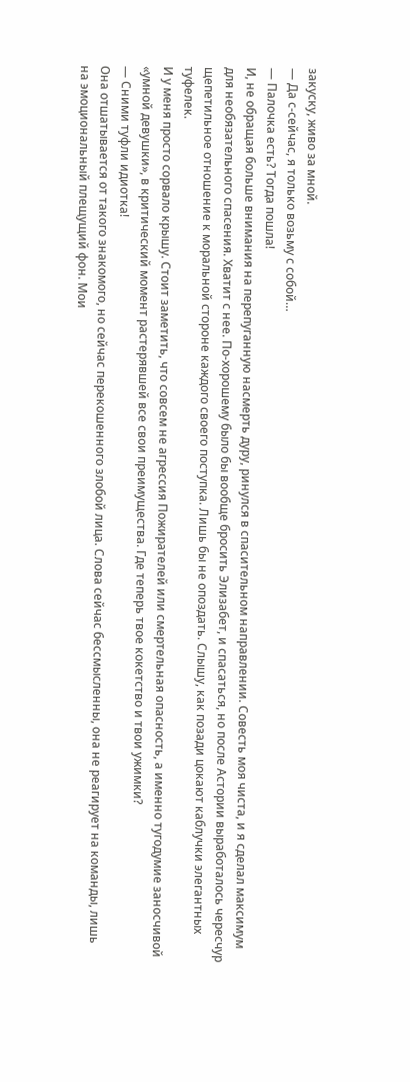закуску, живо за мной.
— Да с-сейчас, я только возьму с собой…
— Палочка есть? Тогда пошла!
И, не обращая больше внимания на перепуганную насмерть дуру, ринулся в спасительном направлении. Совесть моя чиста, и я сделал максимум для необязательного спасения. Хватит с нее. По-хорошему было бы вообще бросить Элизабет, и спасаться, но после Астории выработалось чересчур щепетильное отношение к моральной стороне каждого своего поступка. Лишь бы не опоздать. Слышу, как позади цокают каблучки элегантных туфелек.
И у меня просто сорвало крышу. Стоит заметить, что совсем не агрессия Пожирателей или смертельная опасность, а именно тугодумие заносчивой «умной девушки», в критический момент растерявшей все свои преимущества. Где теперь твое кокетство и твои ужимки?
— Сними туфли идиотка!
Она отшатывается от такого знакомого, но сейчас перекошенного злобой лица. Слова сейчас бессмысленны, она не реагирует на команды, лишь на эмоциональный плещущий фон. Мои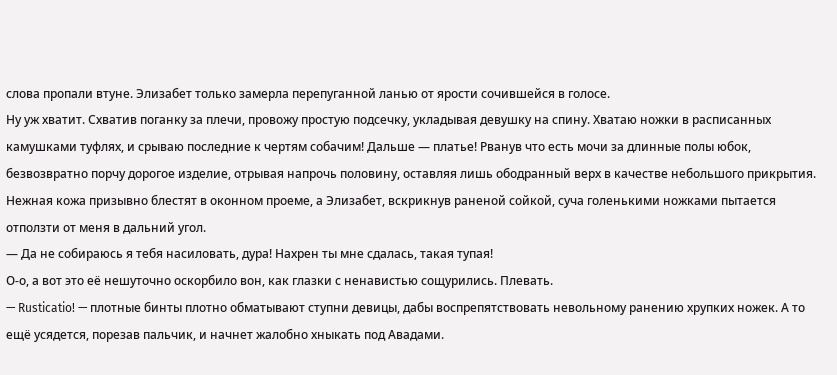слова пропали втуне. Элизабет только замерла перепуганной ланью от ярости сочившейся в голосе.
Ну уж хватит. Схватив поганку за плечи, провожу простую подсечку, укладывая девушку на спину. Хватаю ножки в расписанных камушками туфлях, и срываю последние к чертям собачим! Дальше — платье! Рванув что есть мочи за длинные полы юбок, безвозвратно порчу дорогое изделие, отрывая напрочь половину, оставляя лишь ободранный верх в качестве небольшого прикрытия. Нежная кожа призывно блестят в оконном проеме, а Элизабет, вскрикнув раненой сойкой, суча голенькими ножками пытается отползти от меня в дальний угол.
— Да не собираюсь я тебя насиловать, дура! Нахрен ты мне сдалась, такая тупая!
О-о, а вот это её нешуточно оскорбило вон, как глазки с ненавистью сощурились. Плевать.
— Rusticatio! — плотные бинты плотно обматывают ступни девицы, дабы воспрепятствовать невольному ранению хрупких ножек. А то ещё усядется, порезав пальчик, и начнет жалобно хныкать под Авадами.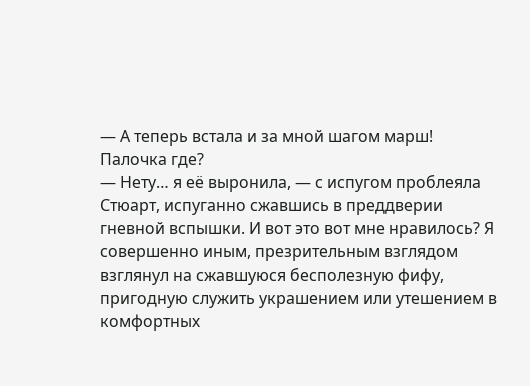— А теперь встала и за мной шагом марш! Палочка где?
— Нету… я её выронила, — с испугом проблеяла Стюарт, испуганно сжавшись в преддверии гневной вспышки. И вот это вот мне нравилось? Я совершенно иным, презрительным взглядом взглянул на сжавшуюся бесполезную фифу, пригодную служить украшением или утешением в комфортных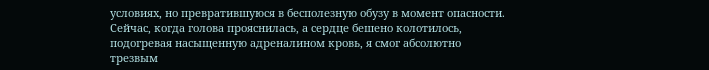условиях, но превратившуюся в бесполезную обузу в момент опасности. Сейчас, когда голова прояснилась, а сердце бешено колотилось, подогревая насыщенную адреналином кровь, я смог абсолютно трезвым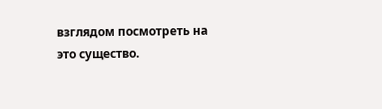взглядом посмотреть на это существо.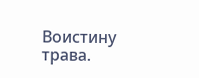Воистину трава.